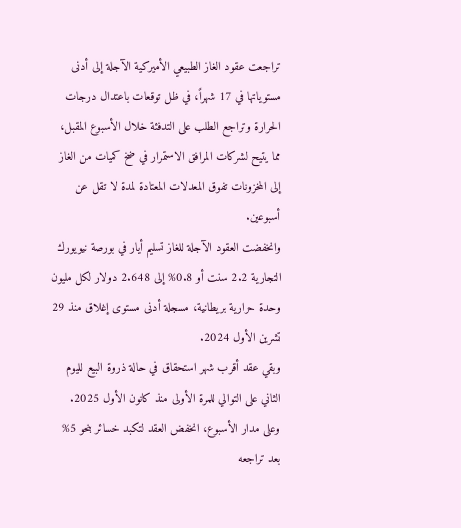تراجعت عقود الغاز الطبيعي الأميركية الآجلة إلى أدنى مستوياتها في 17 شهراً، في ظل توقعات باعتدال درجات الحرارة وتراجع الطلب على التدفئة خلال الأسبوع المقبل، مما يتيح لشركات المرافق الاستمرار في ضخ كميات من الغاز إلى المخزونات تفوق المعدلات المعتادة لمدة لا تقل عن أسبوعين.
وانخفضت العقود الآجلة للغاز تسليم أيار في بورصة نيويورك التجارية 2.2 سنت أو 0.8% إلى 2.648 دولار لكل مليون وحدة حرارية بريطانية، مسجلة أدنى مستوى إغلاق منذ 29 تشرين الأول 2024.
وبقي عقد أقرب شهر استحقاق في حالة ذروة البيع لليوم الثاني على التوالي للمرة الأولى منذ كانون الأول 2025.
وعلى مدار الأسبوع، انخفض العقد لتكبد خسائر بنحو 5% بعد تراجعه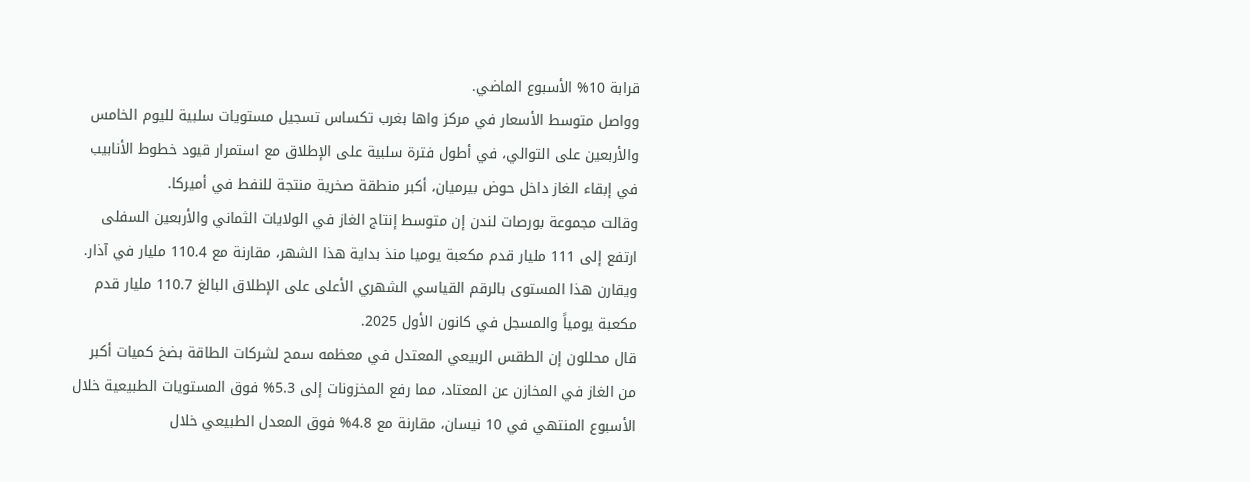قرابة 10% الأسبوع الماضي.
وواصل متوسط الأسعار في مركز واها بغرب تكساس تسجيل مستويات سلبية لليوم الخامس والأربعين على التوالي، في أطول فترة سلبية على الإطلاق مع استمرار قيود خطوط الأنابيب في إبقاء الغاز داخل حوض بيرميان، أكبر منطقة صخرية منتجة للنفط في أميركا.
وقالت مجموعة بورصات لندن إن متوسط إنتاج الغاز في الولايات الثماني والأربعين السفلى ارتفع إلى 111 مليار قدم مكعبة يوميا منذ بداية هذا الشهر، مقارنة مع 110.4 مليار في آذار. ويقارن هذا المستوى بالرقم القياسي الشهري الأعلى على الإطلاق البالغ 110.7 مليار قدم مكعبة يومياً والمسجل في كانون الأول 2025.
قال محللون إن الطقس الربيعي المعتدل في معظمه سمح لشركات الطاقة بضخ كميات أكبر من الغاز في المخازن عن المعتاد، مما رفع المخزونات إلى 5.3% فوق المستويات الطبيعية خلال الأسبوع المنتهي في 10 نيسان، مقارنة مع 4.8% فوق المعدل الطبيعي خلال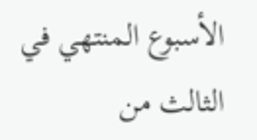الأسبوع المنتهي في الثالث من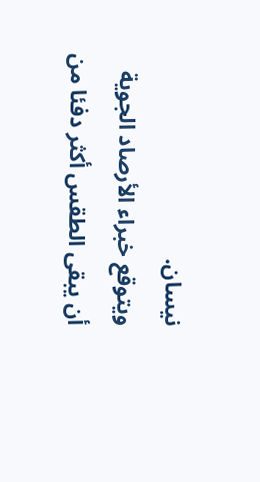نيسان.
ويتوقع خبراء الأرصاد الجوية أن يبقى الطقس أكثر دفئا من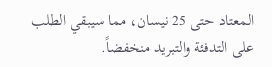المعتاد حتى 25 نيسان، مما سيبقي الطلب على التدفئة والتبريد منخفضاً.